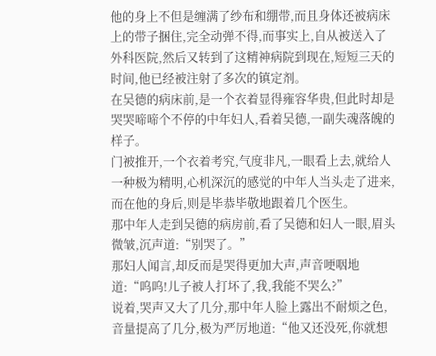他的身上不但是缠满了纱布和绷带,而且身体还被病床上的带子捆住,完全动弹不得,而事实上,自从被送入了外科医院,然后又转到了这精神病院到现在,短短三天的时间,他已经被注射了多次的镇定剂。
在吴德的病床前,是一个衣着显得雍容华贵,但此时却是哭哭啼啼个不停的中年妇人,看着吴德,一副失魂落魄的样子。
门被推开,一个衣着考究,气度非凡,一眼看上去,就给人一种极为精明,心机深沉的感觉的中年人当头走了进来,而在他的身后,则是毕恭毕敬地跟着几个医生。
那中年人走到吴德的病房前,看了吴德和妇人一眼,眉头微皱,沉声道:“别哭了。”
那妇人闻言,却反而是哭得更加大声,声音哽咽地道:“呜呜!儿子被人打坏了,我,我能不哭么?”
说着,哭声又大了几分,那中年人脸上露出不耐烦之色,音量提高了几分,极为严厉地道:“他又还没死,你就想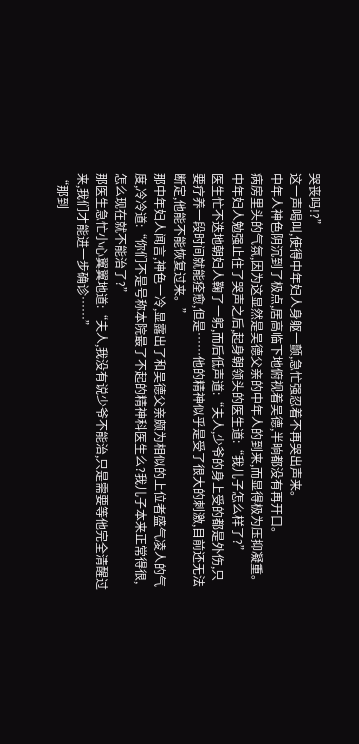哭丧吗!?”
这一声喝叫,使得中年妇人身躯一颤,急忙强忍着不再哭出声来。
中年人神色阴沉到了极点,居高临下地俯视着吴德,半晌都没有再开口。
病房里头的气氛,因为这显然是吴德父亲的中年人的到来,而显得极为压抑凝重。
中年妇人勉强止住了哭声之后,起身朝领头的医生道:“我儿子怎么样了?”
医生忙不迭地朝妇人鞠了一躬,而后低声道:“夫人,少爷的身上受的都是外伤,只要疗养一段时间就能痊愈,但是……他的精神似乎是受了很大的刺激,目前还无法断定,他能不能恢复过来。”
那中年妇人闻言,神色一冷,显露出了和吴德父亲颇为相似的上位者盛气凌人的气度,冷冷道:“你们不是号称本院最了不起的精神科医生么?我儿子本来正常得很,怎么现在就不能治了?”
那医生急忙小心翼翼地道:“夫人,我没有说少爷不能治,只是需要等他完全清醒过来,我们才能进一步确诊……”
“那到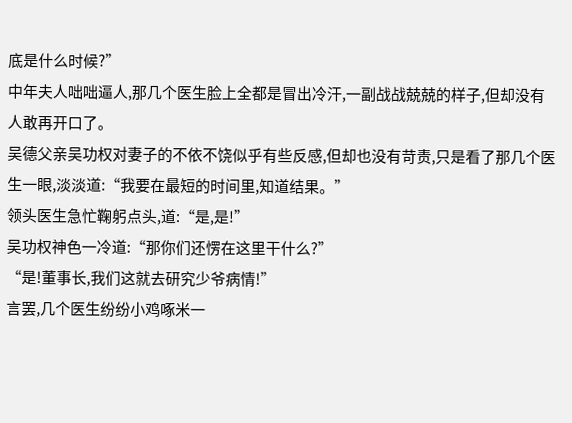底是什么时候?”
中年夫人咄咄逼人,那几个医生脸上全都是冒出冷汗,一副战战兢兢的样子,但却没有人敢再开口了。
吴德父亲吴功权对妻子的不依不饶似乎有些反感,但却也没有苛责,只是看了那几个医生一眼,淡淡道:“我要在最短的时间里,知道结果。”
领头医生急忙鞠躬点头,道:“是,是!”
吴功权神色一冷道:“那你们还愣在这里干什么?”
“是!董事长,我们这就去研究少爷病情!”
言罢,几个医生纷纷小鸡啄米一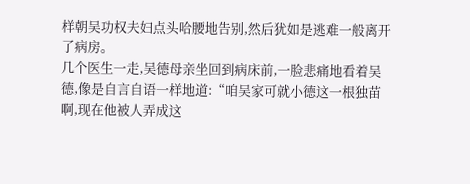样朝吴功权夫妇点头哈腰地告别,然后犹如是逃难一般离开了病房。
几个医生一走,吴德母亲坐回到病床前,一脸悲痛地看着吴德,像是自言自语一样地道:“咱吴家可就小德这一根独苗啊,现在他被人弄成这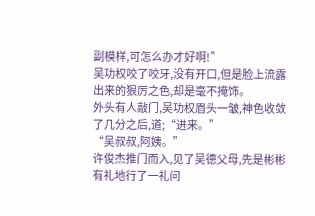副模样,可怎么办才好啊!”
吴功权咬了咬牙,没有开口,但是脸上流露出来的狠厉之色,却是毫不掩饰。
外头有人敲门,吴功权眉头一皱,神色收敛了几分之后,道;“进来。”
“吴叔叔,阿姨。”
许俊杰推门而入,见了吴德父母,先是彬彬有礼地行了一礼问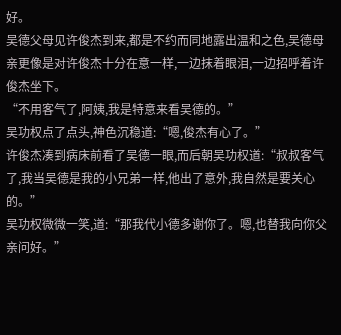好。
吴德父母见许俊杰到来,都是不约而同地露出温和之色,吴德母亲更像是对许俊杰十分在意一样,一边抹着眼泪,一边招呼着许俊杰坐下。
“不用客气了,阿姨,我是特意来看吴德的。”
吴功权点了点头,神色沉稳道:“嗯,俊杰有心了。”
许俊杰凑到病床前看了吴德一眼,而后朝吴功权道:“叔叔客气了,我当吴德是我的小兄弟一样,他出了意外,我自然是要关心的。”
吴功权微微一笑,道:“那我代小德多谢你了。嗯,也替我向你父亲问好。”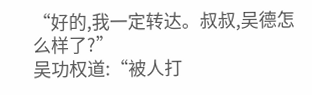“好的,我一定转达。叔叔,吴德怎么样了?”
吴功权道:“被人打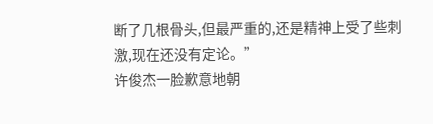断了几根骨头,但最严重的,还是精神上受了些刺激,现在还没有定论。”
许俊杰一脸歉意地朝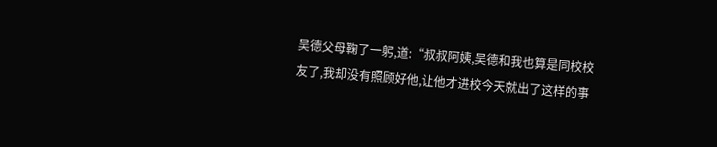吴德父母鞠了一躬,道:“叔叔阿姨,吴德和我也算是同校校友了,我却没有照顾好他,让他才进校今天就出了这样的事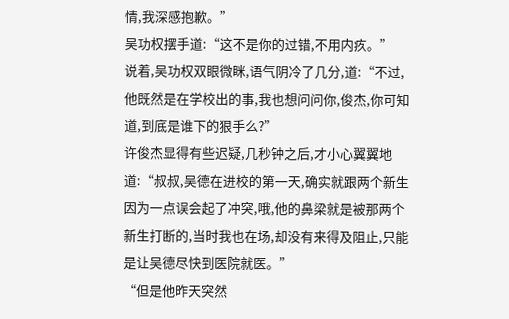情,我深感抱歉。”
吴功权摆手道:“这不是你的过错,不用内疚。”
说着,吴功权双眼微眯,语气阴冷了几分,道:“不过,他既然是在学校出的事,我也想问问你,俊杰,你可知道,到底是谁下的狠手么?”
许俊杰显得有些迟疑,几秒钟之后,才小心翼翼地道:“叔叔,吴德在进校的第一天,确实就跟两个新生因为一点误会起了冲突,哦,他的鼻梁就是被那两个新生打断的,当时我也在场,却没有来得及阻止,只能是让吴德尽快到医院就医。”
“但是他昨天突然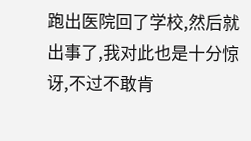跑出医院回了学校,然后就出事了,我对此也是十分惊讶,不过不敢肯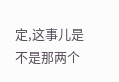定,这事儿是不是那两个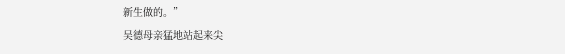新生做的。”
吴德母亲猛地站起来尖